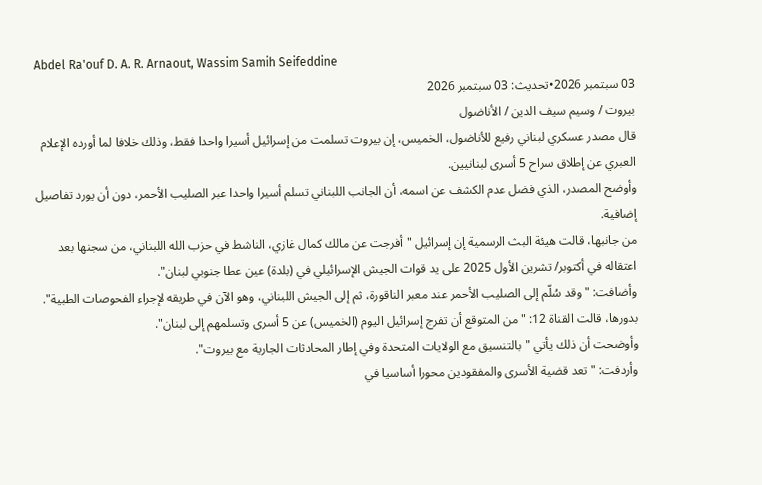Abdel Ra'ouf D. A. R. Arnaout, Wassim Samih Seifeddine
03 سبتمبر 2026•تحديث: 03 سبتمبر 2026
بيروت / وسيم سيف الدين / الأناضول
قال مصدر عسكري لبناني رفيع للأناضول، الخميس، إن بيروت تسلمت من إسرائيل أسيرا واحدا فقط، وذلك خلافا لما أورده الإعلام العبري عن إطلاق سراح 5 أسرى لبنانيين.
وأوضح المصدر، الذي فضل عدم الكشف عن اسمه، أن الجانب اللبناني تسلم أسيرا واحدا عبر الصليب الأحمر، دون أن يورد تفاصيل إضافية.
من جانبها، قالت هيئة البث الرسمية إن إسرائيل "أفرجت عن مالك كمال غازي، الناشط في حزب الله اللبناني، من سجنها بعد اعتقاله في أكتوبر/ تشرين الأول 2025 على يد قوات الجيش الإسرائيلي في (بلدة) عين عطا جنوبي لبنان".
وأضافت: "وقد سُلّم إلى الصليب الأحمر عند معبر الناقورة، ثم إلى الجيش اللبناني، وهو الآن في طريقه لإجراء الفحوصات الطبية".
بدورها، قالت القناة 12: "من المتوقع أن تفرج إسرائيل اليوم (الخميس) عن 5 أسرى وتسلمهم إلى لبنان".
وأوضحت أن ذلك يأتي "بالتنسيق مع الولايات المتحدة وفي إطار المحادثات الجارية مع بيروت".
وأردفت: "تعد قضية الأسرى والمفقودين محورا أساسيا في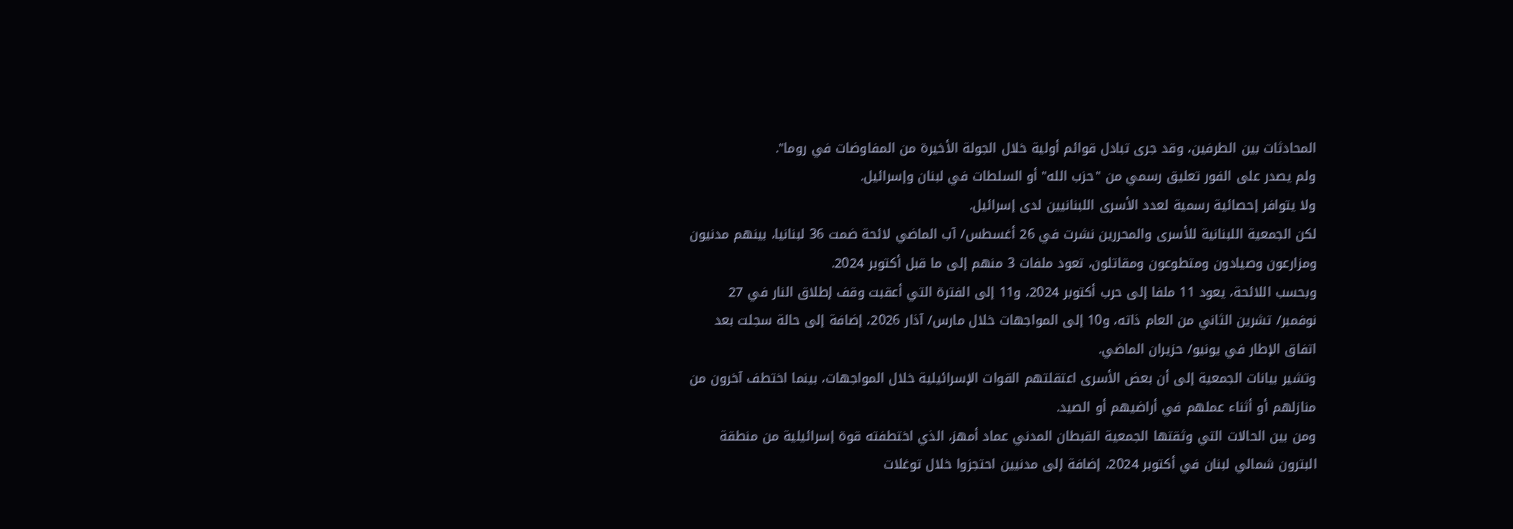المحادثات بين الطرفين، وقد جرى تبادل قوائم أولية خلال الجولة الأخيرة من المفاوضات في روما".
ولم يصدر على الفور تعليق رسمي من "حزب الله" أو السلطات في لبنان وإسرائيل.
ولا يتوافر إحصائية رسمية لعدد الأسرى اللبنانيين لدى إسرائيل.
لكن الجمعية اللبنانية للأسرى والمحررين نشرت في 26 أغسطس/ آب الماضي لائحة ضمت 36 لبنانيا، بينهم مدنيون ومزارعون وصيادون ومتطوعون ومقاتلون، تعود ملفات 3 منهم إلى ما قبل أكتوبر 2024.
وبحسب اللائحة، يعود 11 ملفا إلى حرب أكتوبر 2024، و11 إلى الفترة التي أعقبت وقف إطلاق النار في 27 نوفمبر/ تشرين الثاني من العام ذاته، و10 إلى المواجهات خلال مارس/ آذار 2026، إضافة إلى حالة سجلت بعد اتفاق الإطار في يونيو/ حزيران الماضي.
وتشير بيانات الجمعية إلى أن بعض الأسرى اعتقلتهم القوات الإسرائيلية خلال المواجهات، بينما اختطف آخرون من منازلهم أو أثناء عملهم في أراضيهم أو الصيد.
ومن بين الحالات التي وثقتها الجمعية القبطان المدني عماد أمهز، الذي اختطفته قوة إسرائيلية من منطقة البترون شمالي لبنان في أكتوبر 2024، إضافة إلى مدنيين احتجزوا خلال توغلات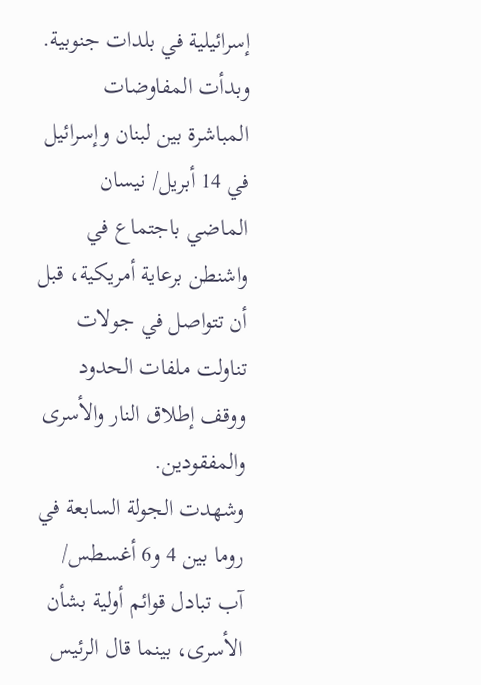إسرائيلية في بلدات جنوبية.
وبدأت المفاوضات المباشرة بين لبنان وإسرائيل في 14 أبريل/ نيسان الماضي باجتماع في واشنطن برعاية أمريكية، قبل أن تتواصل في جولات تناولت ملفات الحدود ووقف إطلاق النار والأسرى والمفقودين.
وشهدت الجولة السابعة في روما بين 4 و6 أغسطس/ آب تبادل قوائم أولية بشأن الأسرى، بينما قال الرئيس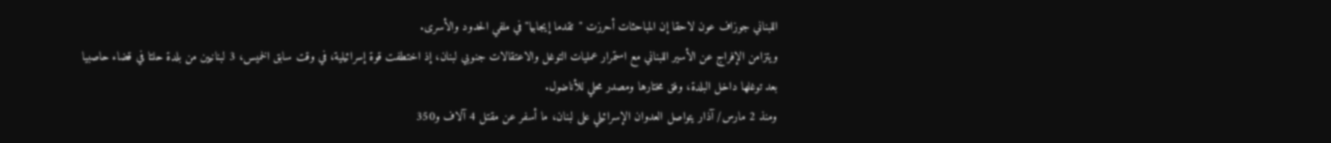اللبناني جوزاف عون لاحقا إن المباحثات أحرزت "تقدما إيجابيا" في ملفي الحدود والأسرى.
ويتزامن الإفراج عن الأسير اللبناني مع استمرار عمليات التوغل والاعتقالات جنوبي لبنان، إذ اختطفت قوة إسرائيلية، في وقت سابق الخميس، 3 لبنانيين من بلدة حلتا في قضاء حاصبيا بعد توغلها داخل البلدة، وفق مختارها ومصدر محلي للأناضول.
ومنذ 2 مارس/ آذار يتواصل العدوان الإسرائيلي على لبنان، ما أسفر عن مقتل 4 آلاف و350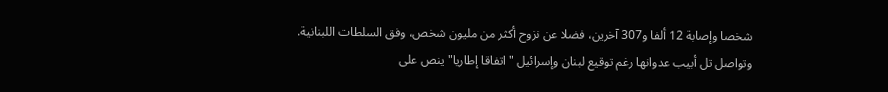شخصا وإصابة 12 ألفا و307 آخرين، فضلا عن نزوح أكثر من مليون شخص، وفق السلطات اللبنانية.
وتواصل تل أبيب عدوانها رغم توقيع لبنان وإسرائيل "اتفاقا إطاريا" ينص على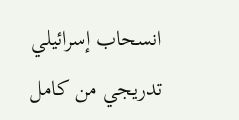انسحاب إسرائيلي تدريجي من كامل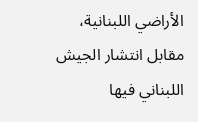الأراضي اللبنانية، مقابل انتشار الجيش اللبناني فيها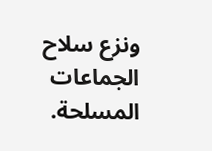ونزع سلاح الجماعات المسلحة.